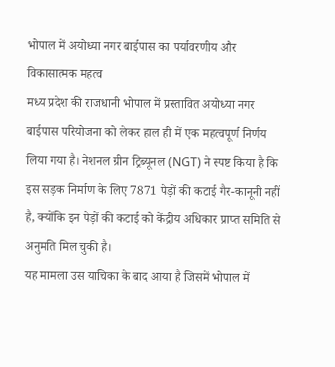भोपाल में अयोध्या नगर बाईपास का पर्यावरणीय और विकासात्मक महत्व
मध्य प्रदेश की राजधानी भोपाल में प्रस्तावित अयोध्या नगर बाईपास परियोजना को लेकर हाल ही में एक महत्वपूर्ण निर्णय लिया गया है। नेशनल ग्रीन ट्रिब्यूनल (NGT) ने स्पष्ट किया है कि इस सड़क निर्माण के लिए 7871 पेड़ों की कटाई गैर-कानूनी नहीं है, क्योंकि इन पेड़ों की कटाई को केंद्रीय अधिकार प्राप्त समिति से अनुमति मिल चुकी है।
यह मामला उस याचिका के बाद आया है जिसमें भोपाल में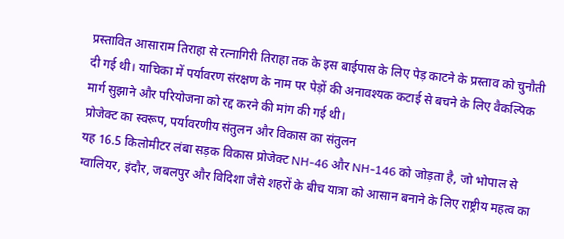प्रस्तावित आसाराम तिराहा से रत्नागिरी तिराहा तक के इस बाईपास के लिए पेड़ काटने के प्रस्ताव को चुनौती दी गई थी। याचिका में पर्यावरण संरक्षण के नाम पर पेड़ों की अनावश्यक कटाई से बचने के लिए वैकल्पिक मार्ग सुझाने और परियोजना को रद्द करने की मांग की गई थी।
प्रोजेक्ट का स्वरूप, पर्यावरणीय संतुलन और विकास का संतुलन
यह 16.5 किलोमीटर लंबा सड़क विकास प्रोजेक्ट NH-46 और NH-146 को जोड़ता है, जो भोपाल से ग्वालियर, इंदौर, जबलपुर और विदिशा जैसे शहरों के बीच यात्रा को आसान बनाने के लिए राष्ट्रीय महत्व का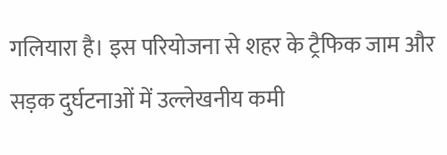गलियारा है। इस परियोजना से शहर के ट्रैफिक जाम और सड़क दुर्घटनाओं में उल्लेखनीय कमी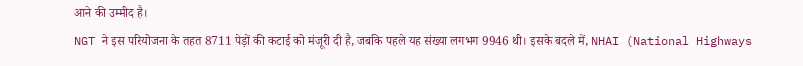आने की उम्मीद है।
NGT ने इस परियोजना के तहत 8711 पेड़ों की कटाई को मंजूरी दी है, जबकि पहले यह संख्या लगभग 9946 थी। इसके बदले में, NHAI (National Highways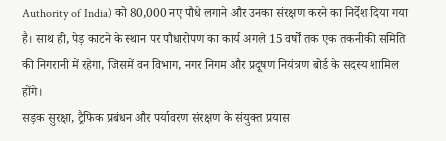Authority of India) को 80,000 नए पौधे लगाने और उनका संरक्षण करने का निर्देश दिया गया है। साथ ही, पेड़ काटने के स्थान पर पौधारोपण का कार्य अगले 15 वर्षों तक एक तकनीकी समिति की निगरानी में रहेगा, जिसमें वन विभाग, नगर निगम और प्रदूषण नियंत्रण बोर्ड के सदस्य शामिल होंगे।
सड़क सुरक्षा, ट्रैफिक प्रबंधन और पर्यावरण संरक्षण के संयुक्त प्रयास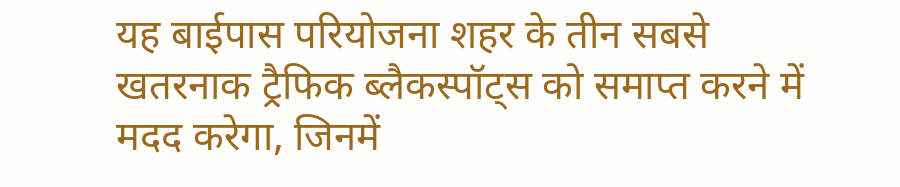यह बाईपास परियोजना शहर के तीन सबसे खतरनाक ट्रैफिक ब्लैकस्पॉट्स को समाप्त करने में मदद करेगा, जिनमें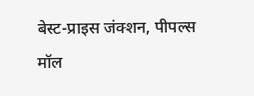बेस्ट-प्राइस जंक्शन, पीपल्स मॉल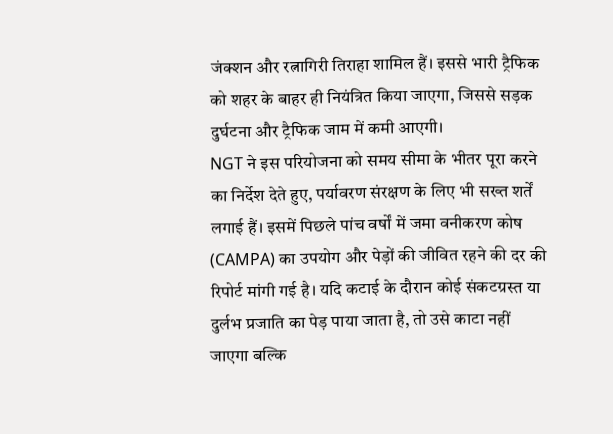जंक्शन और रत्नागिरी तिराहा शामिल हैं। इससे भारी ट्रैफिक को शहर के बाहर ही नियंत्रित किया जाएगा, जिससे सड़क दुर्घटना और ट्रैफिक जाम में कमी आएगी।
NGT ने इस परियोजना को समय सीमा के भीतर पूरा करने का निर्देश देते हुए, पर्यावरण संरक्षण के लिए भी सख्त शर्तें लगाई हैं। इसमें पिछले पांच वर्षों में जमा वनीकरण कोष (CAMPA) का उपयोग और पेड़ों की जीवित रहने की दर की रिपोर्ट मांगी गई है। यदि कटाई के दौरान कोई संकटग्रस्त या दुर्लभ प्रजाति का पेड़ पाया जाता है, तो उसे काटा नहीं जाएगा बल्कि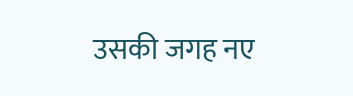उसकी जगह नए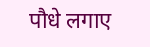पौधे लगाए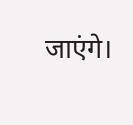जाएंगे।